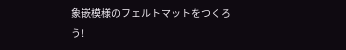象嵌模様のフェルトマットをつくろう!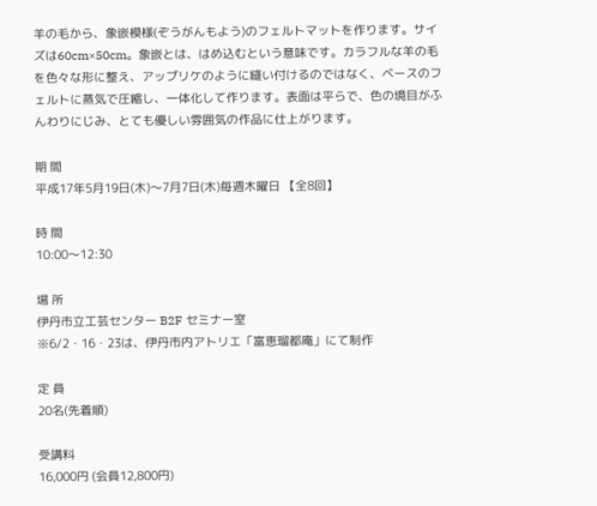羊の毛から、象嵌模様(ぞうがんもよう)のフェルトマットを作ります。サイズは60cm×50cm。象嵌とは、はめ込むという意味です。カラフルな羊の毛を色々な形に整え、アップリケのように縫い付けるのではなく、ベースのフェルトに蒸気で圧縮し、一体化して作ります。表面は平らで、色の境目がふんわりにじみ、とても優しい雰囲気の作品に仕上がります。

期 間
平成17年5月19日(木)〜7月7日(木)毎週木曜日 【全8回】

時 間
10:00〜12:30

場 所
伊丹市立工芸センター B2F セミナー室
※6/2・16・23は、伊丹市内アトリエ「富恵瑠都庵」にて制作

定 員
20名(先着順)

受講料
16,000円 (会員12,800円)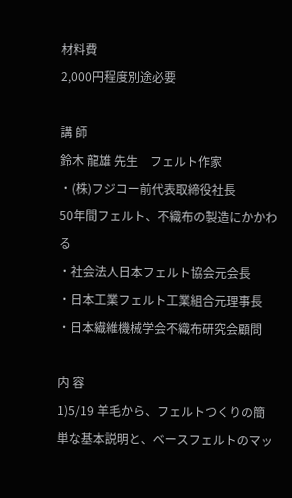材料費
2,000円程度別途必要

講 師
鈴木 龍雄 先生    フェルト作家
・(株)フジコー前代表取締役社長
50年間フェルト、不織布の製造にかかわる
・社会法人日本フェルト協会元会長
・日本工業フェルト工業組合元理事長
・日本繊維機械学会不織布研究会顧問

内 容
1)5/19 羊毛から、フェルトつくりの簡単な基本説明と、ベースフェルトのマッ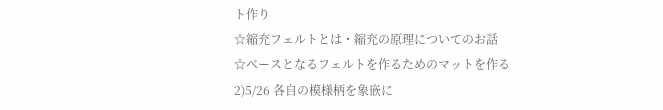ト作り
☆縮充フェルトとは・縮充の原理についてのお話
☆ベースとなるフェルトを作るためのマットを作る
2)5/26 各自の模様柄を象嵌に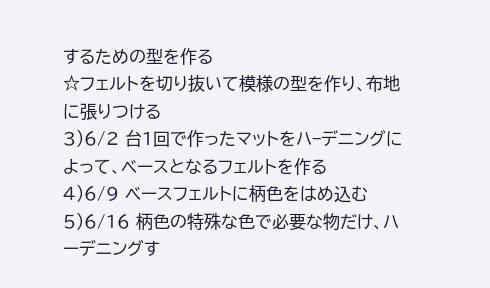するための型を作る
☆フェルトを切り抜いて模様の型を作り、布地に張りつける
3)6/2 台1回で作ったマットをハ−デニングによって、ベースとなるフェルトを作る
4)6/9 ベースフェルトに柄色をはめ込む
5)6/16 柄色の特殊な色で必要な物だけ、ハーデニングす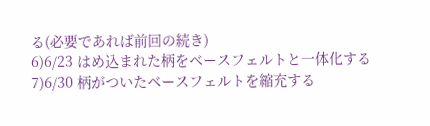る(必要であれば前回の続き)
6)6/23 はめ込まれた柄をベースフェルトと一体化する
7)6/30 柄がついたベースフェルトを縮充する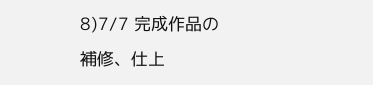8)7/7 完成作品の補修、仕上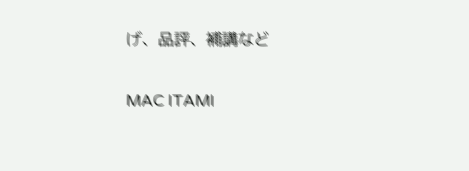げ、品評、補講など

MAC ITAMI